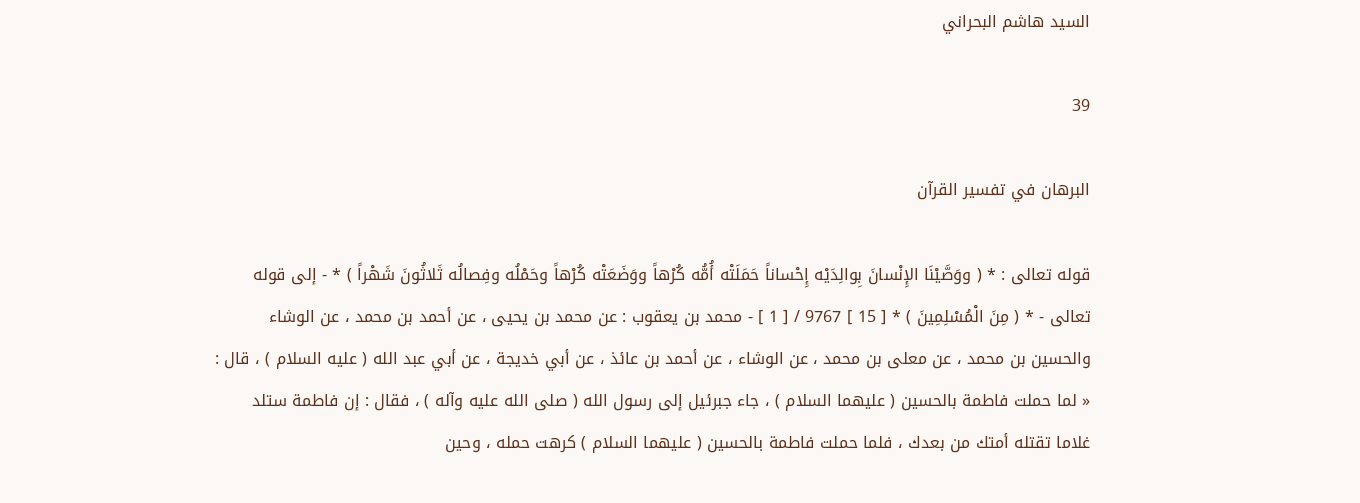السيد هاشم البحراني

39

البرهان في تفسير القرآن

قوله تعالى : * ( ووَصَّيْنَا الإِنْسانَ بِوالِدَيْه إِحْساناً حَمَلَتْه أُمُّه كُرْهاً ووَضَعَتْه كُرْهاً وحَمْلُه وفِصالُه ثَلاثُونَ شَهْراً ) * - إلى قوله تعالى - * ( مِنَ الْمُسْلِمِينَ ) * [ 15 ] 9767 / [ 1 ] - محمد بن يعقوب : عن محمد بن يحيى ، عن أحمد بن محمد ، عن الوشاء والحسين بن محمد ، عن معلى بن محمد ، عن الوشاء ، عن أحمد بن عائذ ، عن أبي خديجة ، عن أبي عبد الله ( عليه السلام ) ، قال : « لما حملت فاطمة بالحسين ( عليهما السلام ) ، جاء جبرئيل إلى رسول الله ( صلى الله عليه وآله ) ، فقال : إن فاطمة ستلد غلاما تقتله أمتك من بعدك ، فلما حملت فاطمة بالحسين ( عليهما السلام ) كرهت حمله ، وحين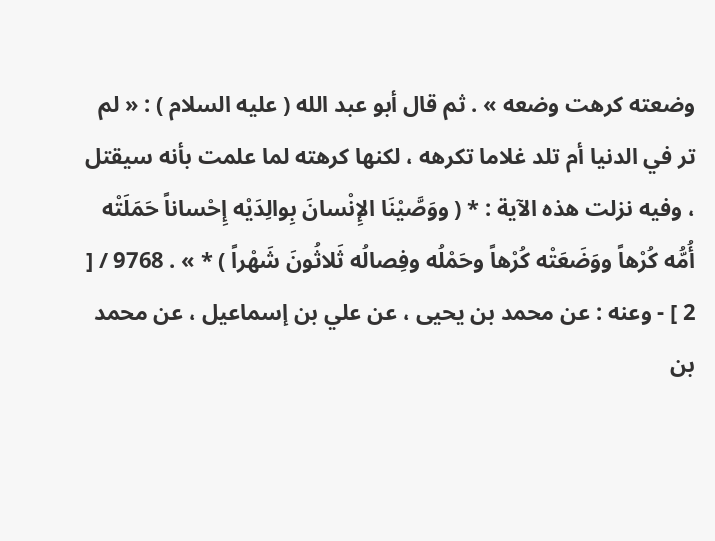وضعته كرهت وضعه » . ثم قال أبو عبد الله ( عليه السلام ) : « لم تر في الدنيا أم تلد غلاما تكرهه ، لكنها كرهته لما علمت بأنه سيقتل ، وفيه نزلت هذه الآية : * ( ووَصَّيْنَا الإِنْسانَ بِوالِدَيْه إِحْساناً حَمَلَتْه أُمُّه كُرْهاً ووَضَعَتْه كُرْهاً وحَمْلُه وفِصالُه ثَلاثُونَ شَهْراً ) * » . 9768 / [ 2 ] - وعنه : عن محمد بن يحيى ، عن علي بن إسماعيل ، عن محمد بن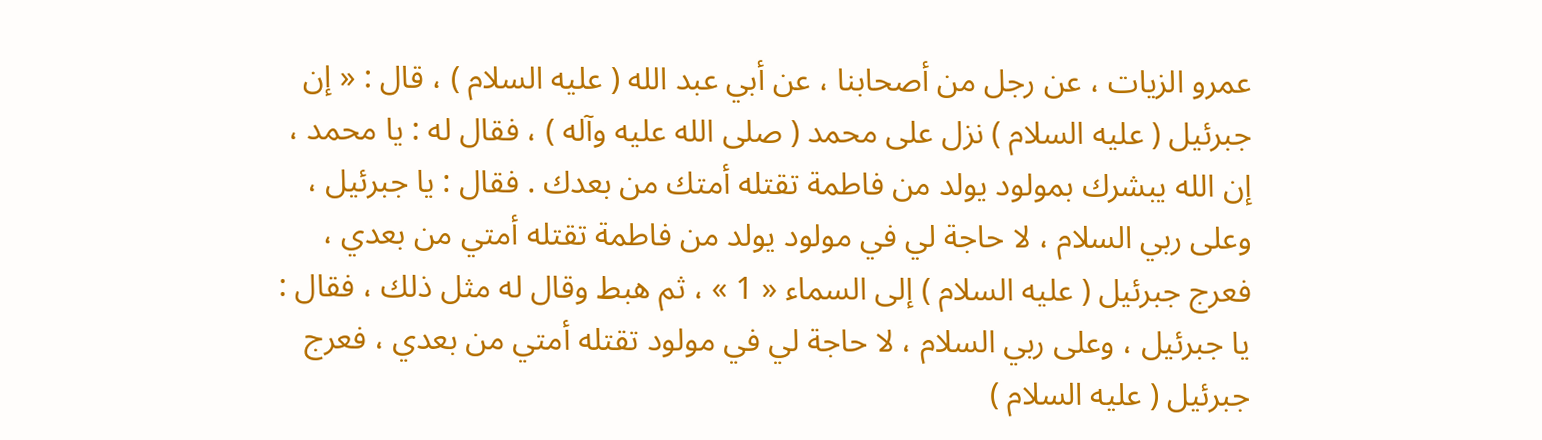عمرو الزيات ، عن رجل من أصحابنا ، عن أبي عبد الله ( عليه السلام ) ، قال : « إن جبرئيل ( عليه السلام ) نزل على محمد ( صلى الله عليه وآله ) ، فقال له : يا محمد ، إن الله يبشرك بمولود يولد من فاطمة تقتله أمتك من بعدك . فقال : يا جبرئيل ، وعلى ربي السلام ، لا حاجة لي في مولود يولد من فاطمة تقتله أمتي من بعدي ، فعرج جبرئيل ( عليه السلام ) إلى السماء « 1 » ، ثم هبط وقال له مثل ذلك ، فقال : يا جبرئيل ، وعلى ربي السلام ، لا حاجة لي في مولود تقتله أمتي من بعدي ، فعرج جبرئيل ( عليه السلام )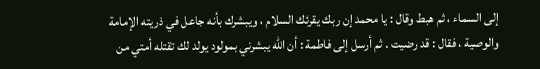إلى السماء ، ثم هبط وقال : يا محمد إن ربك يقرئك السلام ، ويبشرك بأنه جاعل في ذريته الإمامة والوصية ، فقال : قد رضيت . ثم أرسل إلى فاطمة : أن الله يبشرني بمولود يولد لك تقتله أمتي من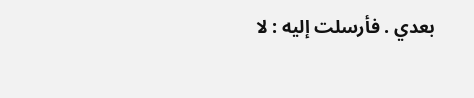بعدي . فأرسلت إليه : لا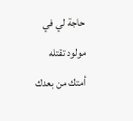حاجة لي في مولود تقتله أمتك من بعدك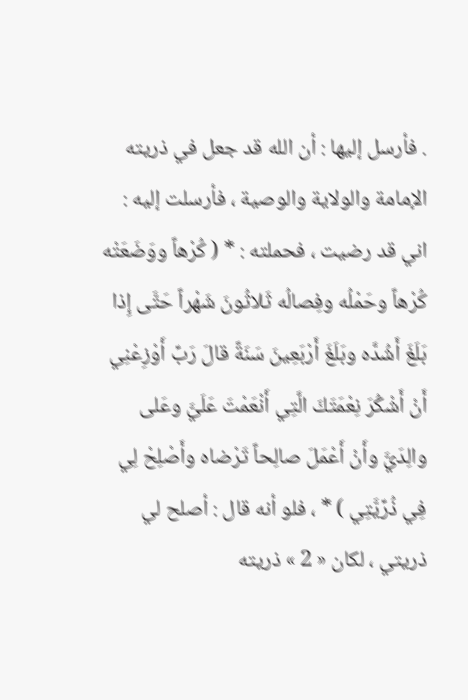. فأرسل إليها : أن الله قد جعل في ذريته الإمامة والولاية والوصية ، فأرسلت إليه : اني قد رضيت ، فحملته : * ( كُرْهاً ووَضَعَتْه كُرْهاً وحَمْلُه وفِصالُه ثَلاثُونَ شَهْراً حَتَّى إِذا بَلَغَ أَشُدَّه وبَلَغَ أَرْبَعِينَ سَنَةً قالَ رَبِّ أَوْزِعْنِي أَنْ أَشْكُرَ نِعْمَتَكَ الَّتِي أَنْعَمْتَ عَلَيَّ وعَلى والِدَيَّ وأَنْ أَعْمَلَ صالِحاً تَرْضاه وأَصْلِحْ لِي فِي ذُرِّيَّتِي ) * ، فلو أنه قال : أصلح لي ذريتي ، لكان « 2 » ذريته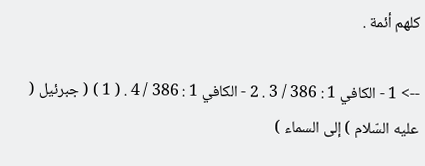كلهم أئمة .

--> 1 - الكافي 1 : 386 / 3 . 2 - الكافي 1 : 386 / 4 . ( 1 ) ( جبرئيل ( عليه السّلام ) إلى السماء )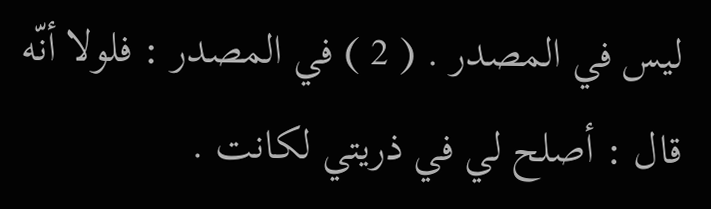ليس في المصدر . ( 2 ) في المصدر : فلولا أنّه قال : أصلح لي في ذريتي لكانت .